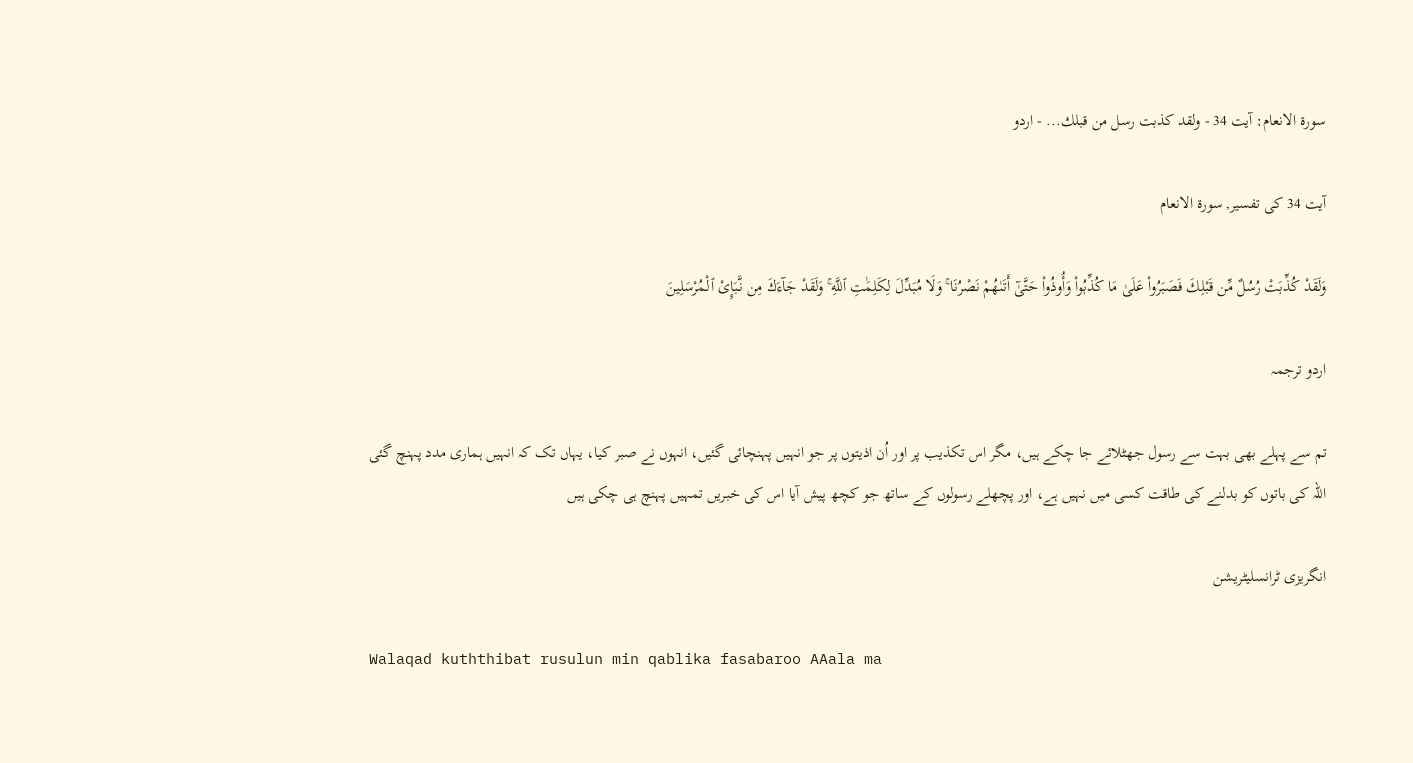سورۃ الانعام: آیت 34 - ولقد كذبت رسل من قبلك... - اردو

آیت 34 کی تفسیر, سورۃ الانعام

وَلَقَدْ كُذِّبَتْ رُسُلٌ مِّن قَبْلِكَ فَصَبَرُوا۟ عَلَىٰ مَا كُذِّبُوا۟ وَأُوذُوا۟ حَتَّىٰٓ أَتَىٰهُمْ نَصْرُنَا ۚ وَلَا مُبَدِّلَ لِكَلِمَٰتِ ٱللَّهِ ۚ وَلَقَدْ جَآءَكَ مِن نَّبَإِى۟ ٱلْمُرْسَلِينَ

اردو ترجمہ

تم سے پہلے بھی بہت سے رسول جھٹلائے جا چکے ہیں، مگر اس تکذیب پر اور اُن اذیتوں پر جو انہیں پہنچائی گئیں، انہوں نے صبر کیا، یہاں تک کہ انہیں ہماری مدد پہنچ گئی اللہ کی باتوں کو بدلنے کی طاقت کسی میں نہیں ہے، اور پچھلے رسولوں کے ساتھ جو کچھ پیش آیا اس کی خبریں تمہیں پہنچ ہی چکی ہیں

انگریزی ٹرانسلیٹریشن

Walaqad kuththibat rusulun min qablika fasabaroo AAala ma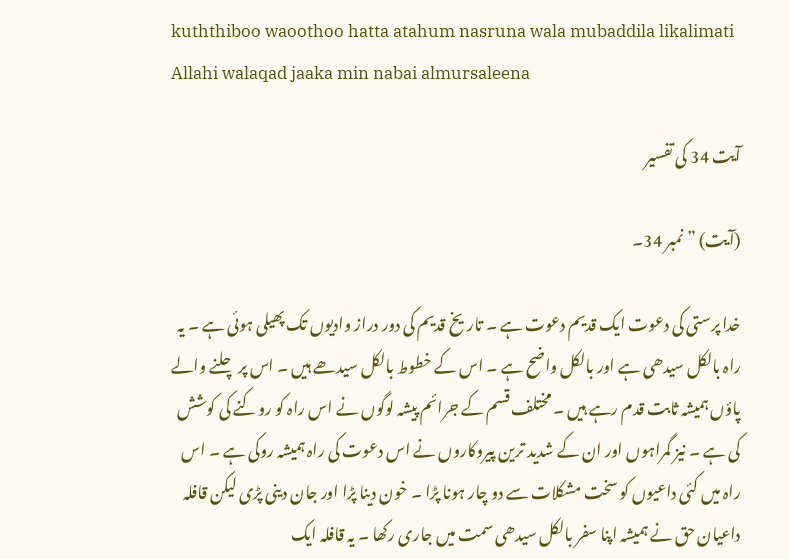kuththiboo waoothoo hatta atahum nasruna wala mubaddila likalimati Allahi walaqad jaaka min nabai almursaleena

آیت 34 کی تفسیر

(آیت) ” نمبر 34۔

خدا پرستی کی دعوت ایک قدیم دعوت ہے ۔ تاریخ قدیم کی دور دراز وادیوں تک پھیلی ہوئی ہے ۔ یہ راہ بالکل سیدھی ہے اور بالکل واضح ہے ۔ اس کے خطوط بالکل سیدھے ہیں ۔ اس پر چلنے والے پاؤں ہمیشہ ثابت قدم رہے ہیں ۔ مختلف قسم کے جرائم پیشہ لوگوں نے اس راہ کو روکنے کی کوشش کی ہے ۔ نیز گمراہوں اور ان کے شدید ترین پیروکاروں نے اس دعوت کی راہ ہمیشہ روکی ہے ۔ اس راہ میں کئی داعیوں کو سخت مشکلات سے دو چار ہونا پڑا ۔ خون دینا پڑا اور جان دینی پڑی لیکن قافلہ داعیان حق نے ہمیشہ اپنا سفر بالکل سیدھی سمت میں جاری رکھا ۔ یہ قافلہ ایک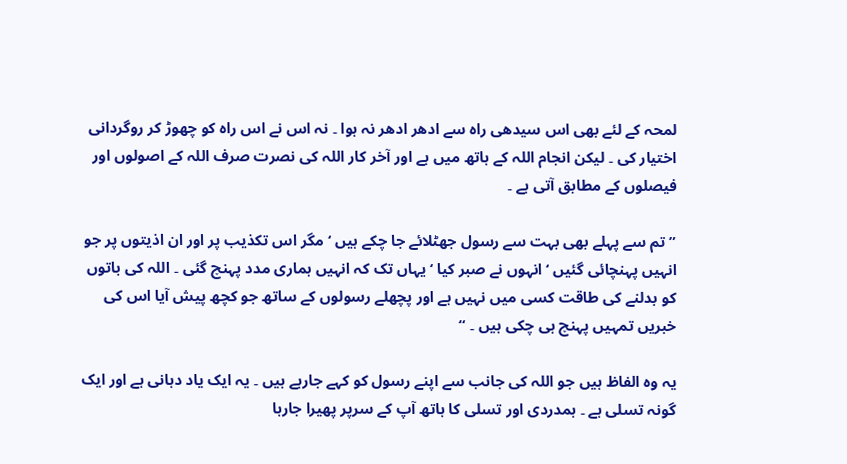لمحہ کے لئے بھی اس سیدھی راہ سے ادھر ادھر نہ ہوا ۔ نہ اس نے اس راہ کو چھوڑ کر روگردانی اختیار کی ۔ لیکن انجام اللہ کے ہاتھ میں ہے اور آخر کار اللہ کی نصرت صرف اللہ کے اصولوں اور فیصلوں کے مطابق آتی ہے ۔

” تم سے پہلے بھی بہت سے رسول جھٹلائے جا چکے ہیں ‘ مگر اس تکذیب پر اور ان اذیتوں پر جو انہیں پہنچائی گئیں ‘ انہوں نے صبر کیا ‘ یہاں تک کہ انہیں ہماری مدد پہنچ گئی ۔ اللہ کی باتوں کو بدلنے کی طاقت کسی میں نہیں ہے اور پچھلے رسولوں کے ساتھ جو کچھ پیش آیا اس کی خبریں تمہیں پہنچ ہی چکی ہیں ۔ “

یہ وہ الفاظ ہیں جو اللہ کی جانب سے اپنے رسول کو کہے جارہے ہیں ۔ یہ ایک یاد دہانی ہے اور ایک گونہ تسلی ہے ۔ ہمدردی اور تسلی کا ہاتھ آپ کے سرپر پھیرا جارہا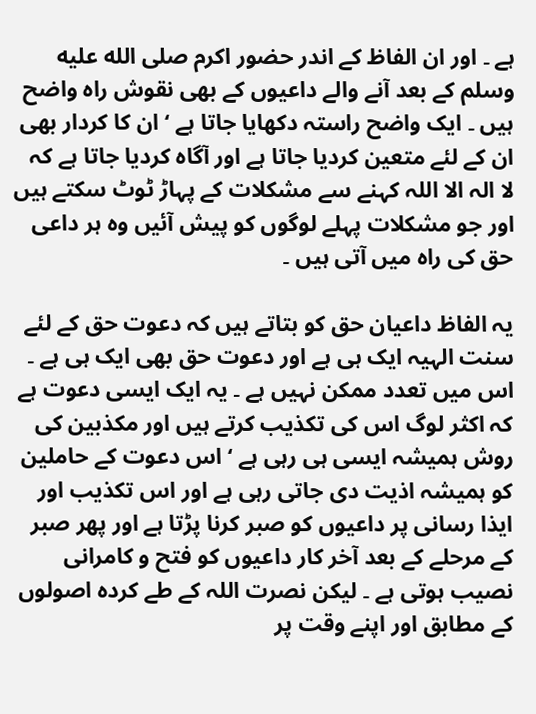ہے ۔ اور ان الفاظ کے اندر حضور اکرم صلى الله عليه وسلم کے بعد آنے والے داعیوں کے بھی نقوش راہ واضح ہیں ۔ ایک واضح راستہ دکھایا جاتا ہے ‘ ان کا کردار بھی ان کے لئے متعین کردیا جاتا ہے اور آگاہ کردیا جاتا ہے کہ لا الہ الا اللہ کہنے سے مشکلات کے پہاڑ ٹوٹ سکتے ہیں اور جو مشکلات پہلے لوگوں کو پیش آئیں وہ ہر داعی حق کی راہ میں آتی ہیں ۔

یہ الفاظ داعیان حق کو بتاتے ہیں کہ دعوت حق کے لئے سنت الہیہ ایک ہی ہے اور دعوت حق بھی ایک ہی ہے ۔ اس میں تعدد ممکن نہیں ہے ۔ یہ ایک ایسی دعوت ہے کہ اکثر لوگ اس کی تکذیب کرتے ہیں اور مکذبین کی روش ہمیشہ ایسی ہی رہی ہے ‘ اس دعوت کے حاملین کو ہمیشہ اذیت دی جاتی رہی ہے اور اس تکذیب اور ایذا رسانی پر داعیوں کو صبر کرنا پڑتا ہے اور پھر صبر کے مرحلے کے بعد آخر کار داعیوں کو فتح و کامرانی نصیب ہوتی ہے ۔ لیکن نصرت اللہ کے طے کردہ اصولوں کے مطابق اور اپنے وقت پر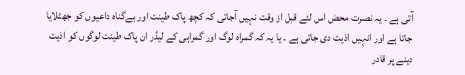آتی ہے ۔ یہ نصرت محض اس لئے قبل از وقت نہیں آجاتی کہ کچھ پاک طینت اور بےگناہ داعیوں کو جھٹلایا جاتا ہے اور انہیں اذیت دی جاتی ہے ۔ یا یہ کہ گمراہ لوگ اور گمراہی کے لیڈر ان پاک طینت لوگوں کو اذیت دینے پر قادر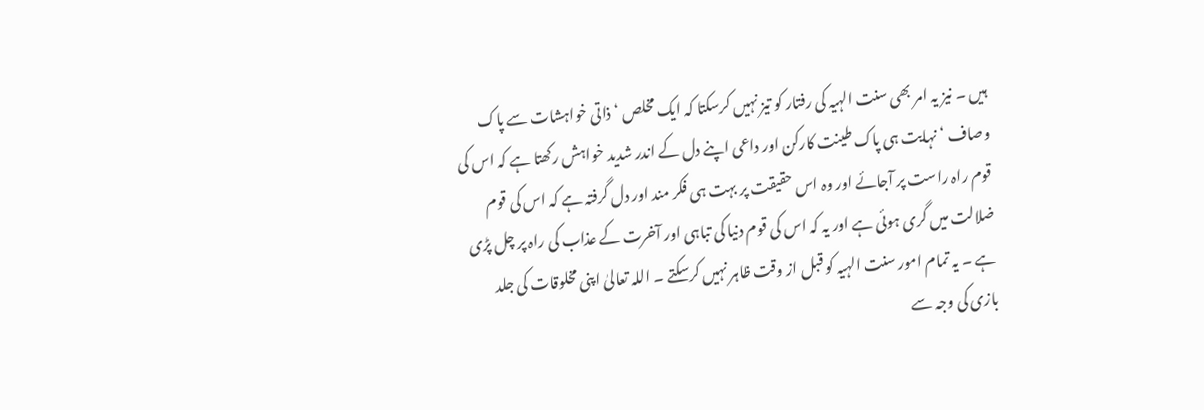ہیں ۔ نیز یہ امر بھی سنت الہیہ کی رفتار کو تیز نہیں کرسکتا کہ ایک مخلص ‘ ذاتی خواہشات سے پاک وصاف ‘ نہایت ہی پاک طینت کارکن اور داعی اپنے دل کے اندر شدید خواہش رکھتا ہے کہ اس کی قوم راہ راست پر آجائے اور وہ اس حقیقت پر بہت ہی فکر مند اور دل گرفتہ ہے کہ اس کی قوم ضلالت میں گری ہوئی ہے اور یہ کہ اس کی قوم دنیا کی تباہی اور آخرت کے عذاب کی راہ پر چل پڑی ہے ۔ یہ تمام امور سنت الہیہ کو قبل از وقت ظاہر نہیں کرسکتے ۔ اللہ تعالیٰ اپنی مخلوقات کی جلد بازی کی وجہ سے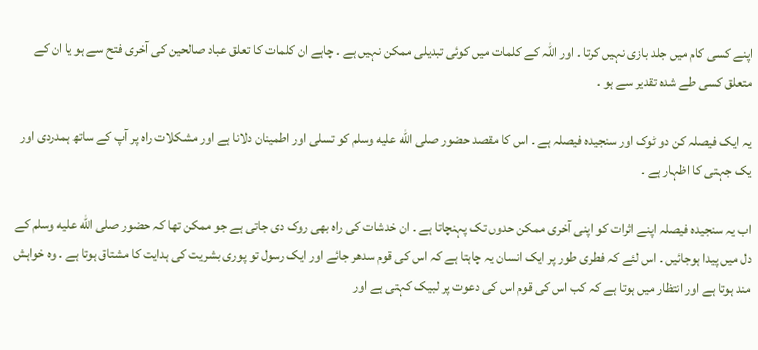اپنے کسی کام میں جلد بازی نہیں کرتا ۔ اور اللہ کے کلمات میں کوئی تبدیلی ممکن نہیں ہے ۔ چاہے ان کلمات کا تعلق عباد صالحین کی آخری فتح سے ہو یا ان کے متعلق کسی طے شدہ تقدیر سے ہو ۔

یہ ایک فیصلہ کن دو ٹوک اور سنجیدہ فیصلہ ہے ۔ اس کا مقصد حضور صلى الله عليه وسلم کو تسلی اور اطمینان دلانا ہے اور مشکلات راہ پر آپ کے ساتھ ہمدردی اور یک جہتی کا اظہار ہے ۔

اب یہ سنجیدہ فیصلہ اپنے اثرات کو اپنی آخری ممکن حدوں تک پہنچاتا ہے ۔ ان خدشات کی راہ بھی روک دی جاتی ہے جو ممکن تھا کہ حضور صلى الله عليه وسلم کے دل میں پیدا ہوجائیں ۔ اس لئے کہ فطری طور پر ایک انسان یہ چاہتا ہے کہ اس کی قوم سدھر جائے اور ایک رسول تو پوری بشریت کی ہدایت کا مشتاق ہوتا ہے ۔ وہ خواہش مند ہوتا ہے اور انتظار میں ہوتا ہے کہ کب اس کی قوم اس کی دعوت پر لبیک کہتی ہے اور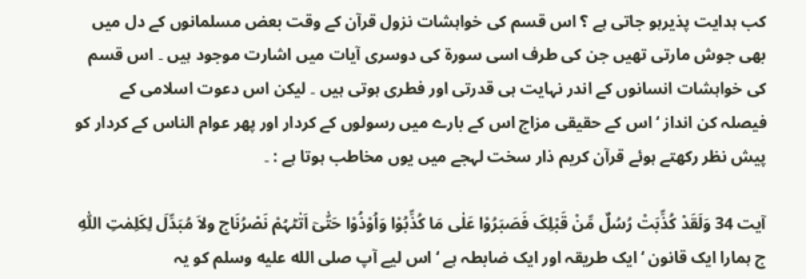کب ہدایت پذیرہو جاتی ہے ؟ اس قسم کی خواہشات نزول قرآن کے وقت بعض مسلمانوں کے دل میں بھی جوش مارتی تھیں جن کی طرف اسی سورة کی دوسری آیات میں اشارت موجود ہیں ۔ اس قسم کی خواہشات انسانوں کے اندر نہایت ہی قدرتی اور فطری ہوتی ہیں ۔ لیکن اس دعوت اسلامی کے فیصلہ کن انداز ‘ اس کے حقیقی مزاج اس کے بارے میں رسولوں کے کردار اور پھر عوام الناس کے کردار کو پیش نظر رکھتے ہوئے قرآن کریم ذار سخت لہجے میں یوں مخاطب ہوتا ہے : ۔

آیت 34 وَلَقَدْ کُذِّبَتْ رُسُلٌ مِّنْ قَبْلِکَ فَصَبَرُوْا عَلٰی مَا کُذِّبُوْا وَاُوْذُوْا حَتّٰیٓ اَتٰٹہُمْ نَصْرُنَاج ولاَ مُبَدِّلَ لِکَلِمٰتِ اللّٰہِ ج ہمارا ایک قانون ‘ ایک طریقہ اور ایک ضابطہ ہے ‘ اس لیے آپ صلى الله عليه وسلم کو یہ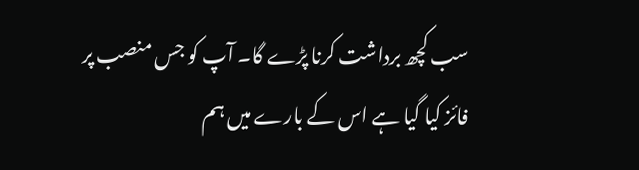سب کچھ برداشت کرنا پڑے گا۔ آپ کو جس منصب پر فائز کیا گیا ہے اس کے بارے میں ہم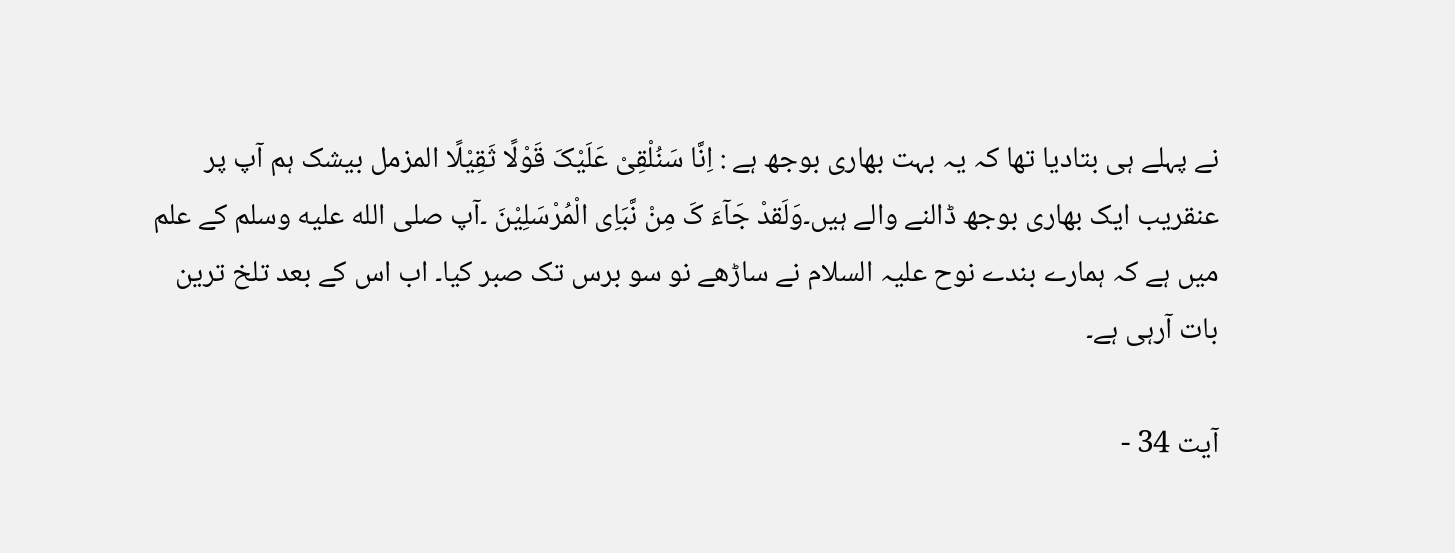نے پہلے ہی بتادیا تھا کہ یہ بہت بھاری بوجھ ہے : اِنَّا سَنُلْقِیْ عَلَیْکَ قَوْلًا ثَقِیْلًا المزمل بیشک ہم آپ پر عنقریب ایک بھاری بوجھ ڈالنے والے ہیں۔وَلَقدْ جَآءَ کَ مِنْ نَّبَاِی الْمُرْسَلِیْنَ ۔آپ صلى الله عليه وسلم کے علم میں ہے کہ ہمارے بندے نوح علیہ السلام نے ساڑھے نو سو برس تک صبر کیا۔ اب اس کے بعد تلخ ترین بات آرہی ہے۔

آیت 34 -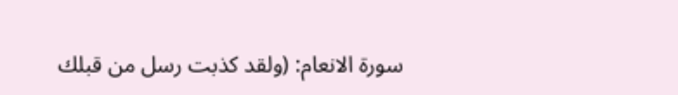سورۃ الانعام: (ولقد كذبت رسل من قبلك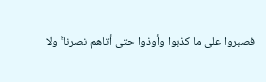فصبروا على ما كذبوا وأوذوا حتى أتاهم نصرنا ۚ ولا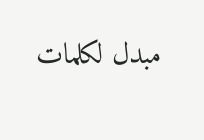مبدل لكلمات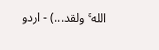الله ۚ ولقد...) - اردو